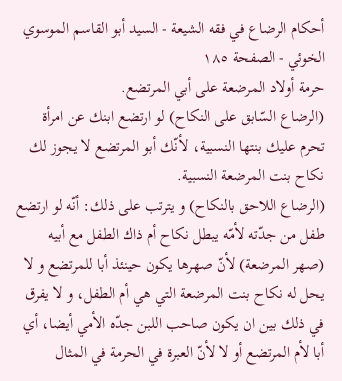أحكام الرضاع في فقه الشيعة - السيد أبو القاسم الموسوي الخوئي - الصفحة ١٨٥
حرمة أولاد المرضعة على أبي المرتضع.
(الرضاع السّابق على النكاح) لو ارتضع ابنك عن امرأة تحرم عليك بنتها النسبية، لأنّك أبو المرتضع لا يجوز لك نكاح بنت المرضعة النسبية.
(الرضاع اللاحق بالنكاح) و يترتب على ذلك: أنّه لو ارتضع طفل من جدّته لأمّه يبطل نكاح أم ذاك الطفل مع أبيه (صهر المرضعة) لأنّ صهرها يكون حينئذ أبا للمرتضع و لا يحل له نكاح بنت المرضعة التي هي أم الطفل، و لا يفرق في ذلك بين ان يكون صاحب اللبن جدّه الأمي أيضا، أي أبا لأم المرتضع أو لا لأنّ العبرة في الحرمة في المثال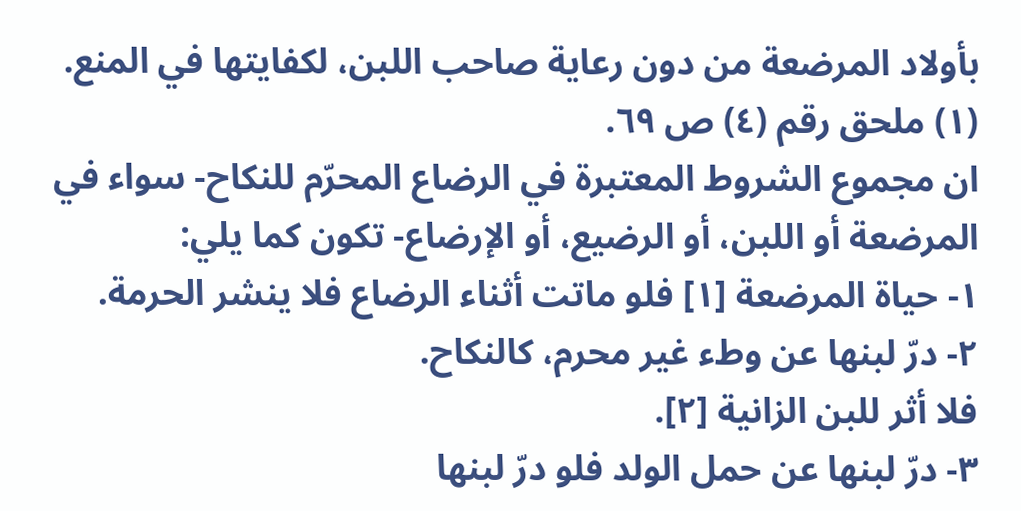بأولاد المرضعة من دون رعاية صاحب اللبن، لكفايتها في المنع.
(١) ملحق رقم (٤) ص ٦٩.
ان مجموع الشروط المعتبرة في الرضاع المحرّم للنكاح- سواء في المرضعة أو اللبن، أو الرضيع، أو الإرضاع- تكون كما يلي:
١- حياة المرضعة [١] فلو ماتت أثناء الرضاع فلا ينشر الحرمة.
٢- درّ لبنها عن وطء غير محرم، كالنكاح.
فلا أثر للبن الزانية [٢].
٣- درّ لبنها عن حمل الولد فلو درّ لبنها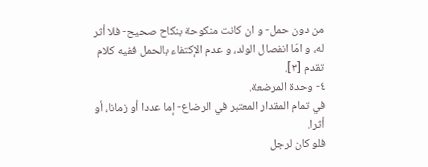من دون حمل- و ان كانت منكوحة بنكاح صحيح- فلا أثر له، و امّا انفصال الولد، و عدم الإكتفاء بالحمل ففيه كلام تقدم [٣].
٤- وحدة المرضعة.
في تمام المقدار المعتبر في الرضاع- إما عددا أو زمانا، أو أثرا.
فلو كان لرجل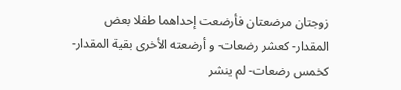زوجتان مرضعتان فأرضعت إحداهما طفلا بعض المقدار- كعشر رضعات- و أرضعته الأخرى بقية المقدار- كخمس رضعات- لم ينشر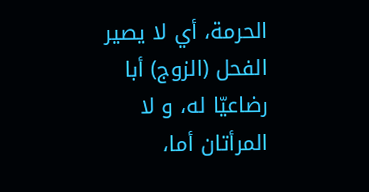الحرمة، أي لا يصير الفحل (الزوج) أبا رضاعيّا له، و لا المرأتان أما،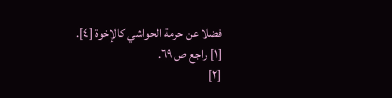فضلا عن حرمة الحواشي كالإخوة [٤].
[١] راجع ص ٦٩.
[٢]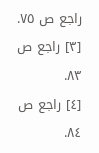راجع ص ٧٥.
[٣] راجع ص ٨٣.
[٤] راجع ص ٨٤.